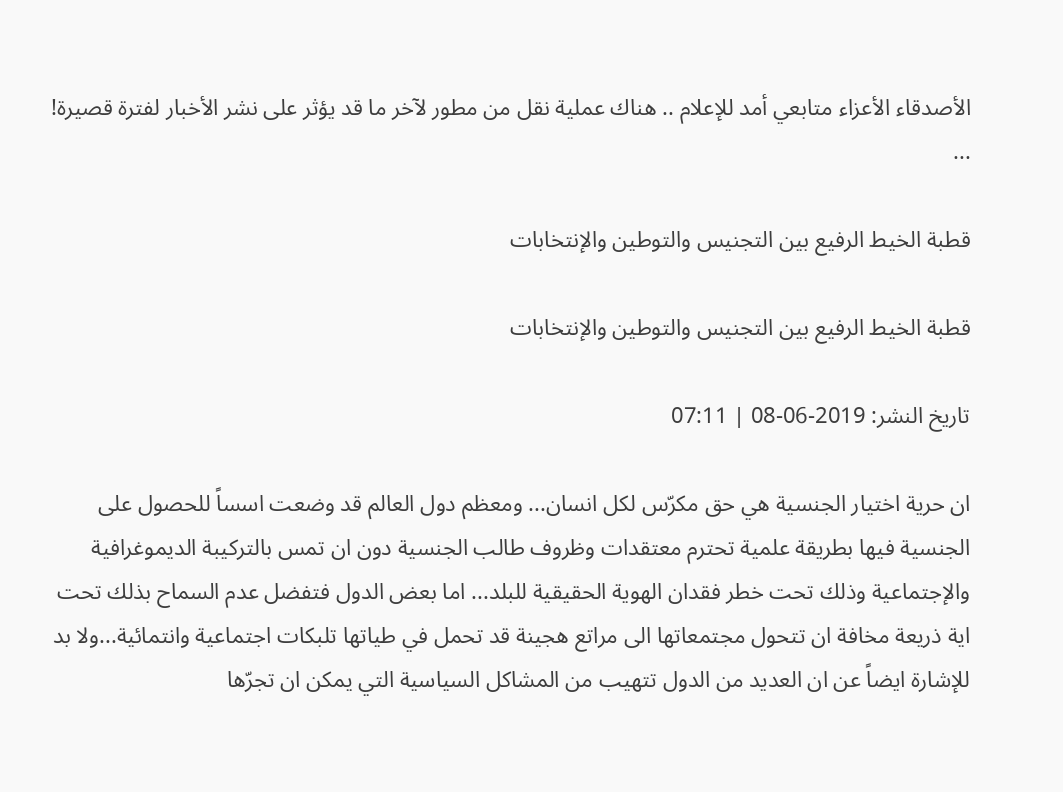الأصدقاء الأعزاء متابعي أمد للإعلام .. هناك عملية نقل من مطور لآخر ما قد يؤثر على نشر الأخبار لفترة قصيرة! ...

قطبة الخيط الرفيع بين التجنيس والتوطين والإنتخابات

قطبة الخيط الرفيع بين التجنيس والتوطين والإنتخابات

تاريخ النشر: 2019-06-08 | 07:11

ان حرية اختيار الجنسية هي حق مكرّس لكل انسان... ومعظم دول العالم قد وضعت اسساً للحصول على الجنسية فيها بطريقة علمية تحترم معتقدات وظروف طالب الجنسية دون ان تمس بالتركيبة الديموغرافية والإجتماعية وذلك تحت خطر فقدان الهوية الحقيقية للبلد... اما بعض الدول فتفضل عدم السماح بذلك تحت اية ذريعة مخافة ان تتحول مجتمعاتها الى مراتع هجينة قد تحمل في طياتها تلبكات اجتماعية وانتمائية...ولا بد للإشارة ايضاً عن ان العديد من الدول تتهيب من المشاكل السياسية التي يمكن ان تجرّها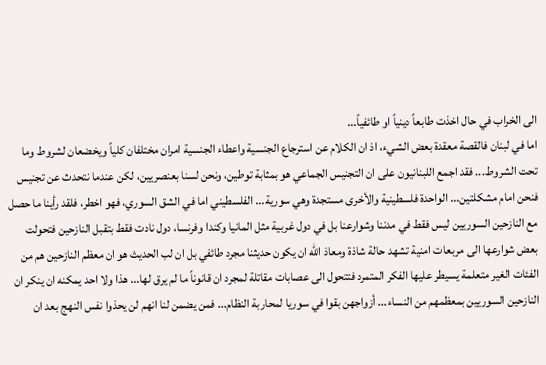الى الخراب في حال اخذت طابعاً دينياً او طائفياً...
اما في لبنان فالقصة معقدة بعض الشيء، اذ ان الكلام عن استرجاع الجنسية واعطاء الجنسية امران مختلفان كلياً ويخضعان لشروط وما تحت الشروط... فقد اجمع اللبنانيون على ان التجنيس الجماعي هو بمثابة توطين، ونحن لسنا بعنصريين، لكن عندما نتحدث عن تجنيس فنحن امام مشكلتين... الواحدة فلسطينية والأخرى مستجدة وهي سورية... الفلسطيني اما في الشق السوري، فهو اخطر، فلقد رأينا ما حصل مع النازحين السوريين ليس فقط في مدننا وشوارعنا بل في دول غربية مثل المانيا وكندا وفرنسا، دول نادت فقط بتقبل النازحين فتحولت بعض شوارعها الى مربعات امنية تشهد حالة شاذة ومعاذ الله ان يكون حديثنا مجرد طائفي بل ان لب الحديث هو ان معظم النازحين هم من الفئات الغير متعلمة يسيطر عليها الفكر المتمرد فتتحول الى عصابات مقاتلة لمجرد ان قانوناً ما لم يرق لها... هذا ولا احد يمكنه ان ينكر ان النازحين السوريين بمعظمهم من النساء... أزواجهن بقوا في سوريا لمحاربة النظام... فمن يضمن لنا انهم لن يحذوا نفس النهج بعد ان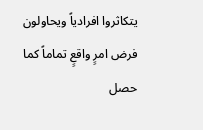يتكاثروا افرادياً ويحاولون فرض امرٍ واقعٍ تماماً كما حصل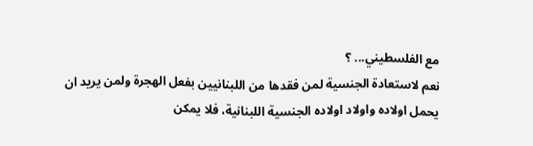مع الفلسطيني... ؟
نعم لاستعادة الجنسية لمن فقدها من اللبنانيين بفعل الهجرة ولمن يريد ان يحمل اولاده واولاد اولاده الجنسية اللبنانية، فلا يمكن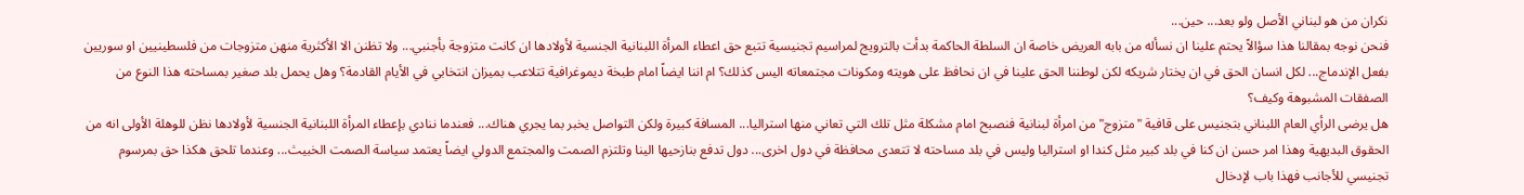نكران من هو لبناني الأصل ولو بعد... حين...
فنحن نوجه بمقالنا هذا سؤالاً يحتم علينا ان نسأله من بابه العريض خاصة ان السلطة الحاكمة بدأت بالترويج لمراسيم تجنيسية تتبع حق اعطاء المرأة اللبنانية الجنسية لأولادها ان كانت متزوجة بأجنبي... ولا تظنن الا الأكثرية منهن متزوجات من فلسطينيين او سوريين بفعل الإندماج... لكل انسان الحق في ان يختار شريكه لكن لوطننا الحق علينا في ان نحافظ على هويته ومكونات مجتمعاته اليس كذلك؟ ام اننا ايضاً امام طبخة ديموغرافية تتلاعب بميزان انتخابي في الأيام القادمة؟ وهل يحمل بلد صغير بمساحته هذا النوع من الصفقات المشبوهة وكيف؟
هل يرضى الرأي العام اللبناني بتجنيس على قافية "متزوج" من امرأة لبنانية فنصبح امام مشكلة مثل تلك التي تعاني منها استراليا... المسافة كبيرة ولكن التواصل يخبر بما يجري هناك... فعندما ننادي بإعطاء المرأة اللبنانية الجنسية لأولادها نظن للوهلة الأولى انه من الحقوق البديهية وهذا امر حسن ان كنا في بلد كبير مثل كندا او استراليا وليس في بلد مساحته لا تتعدى محافظة في دول اخرى... دول تدفع بنازحيها الينا وتلتزم الصمت والمجتمع الدولي ايضاً يعتمد سياسة الصمت الخبيث... وعندما تلحق هكذا حق بمرسوم تجنيسي للأجانب فهذا باب لإدخال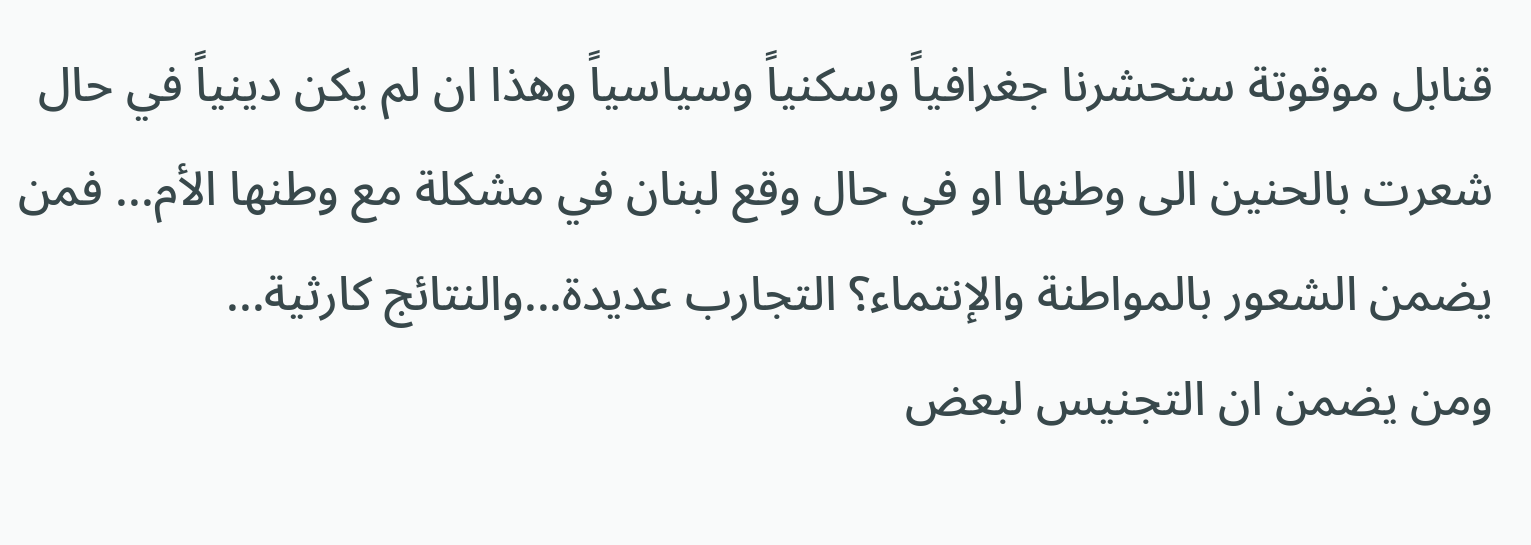قنابل موقوتة ستحشرنا جغرافياً وسكنياً وسياسياً وهذا ان لم يكن دينياً في حال شعرت بالحنين الى وطنها او في حال وقع لبنان في مشكلة مع وطنها الأم... فمن يضمن الشعور بالمواطنة والإنتماء؟ التجارب عديدة...والنتائج كارثية...
ومن يضمن ان التجنيس لبعض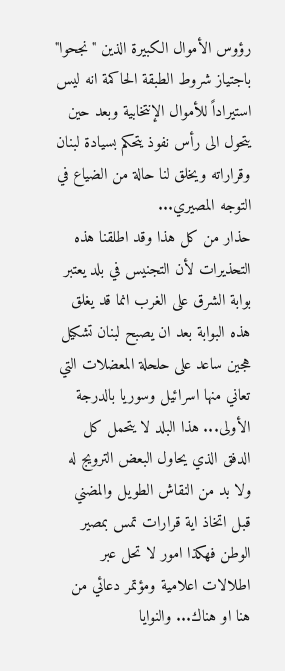رؤوس الأموال الكبيرة الذين "نجحوا" باجتياز شروط الطبقة الحاكمة انه ليس استيراداً للأموال الإنتخابية وبعد حين يتحول الى رأس نفوذ يتحكم بسيادة لبنان وقراراته ويخلق لنا حالة من الضياع في التوجه المصيري...
حذار من كل هذا وقد اطلقنا هذه التحذيرات لأن التجنيس في بلد يعتبر بوابة الشرق على الغرب انما قد يغلق هذه البوابة بعد ان يصبح لبنان تشكيل هجين ساعد على حلحلة المعضلات التي تعاني منها اسرائيل وسوريا بالدرجة الأولى... هذا البلد لا يتحمل كل الدفق الذي يحاول البعض الترويج له ولا بد من النقاش الطويل والمضني قبل اتخاذ اية قرارات تمس بمصير الوطن فهكذا امور لا تحل عبر اطلالات اعلامية ومؤتمر دعائي من هنا او هناك... والنوايا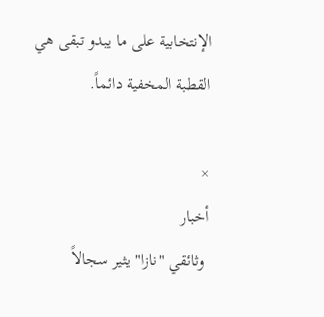الإنتخابية على ما يبدو تبقى هي القطبة المخفية دائماً.

×
أخبار
 وثائقي "نازا" يثير سجالاً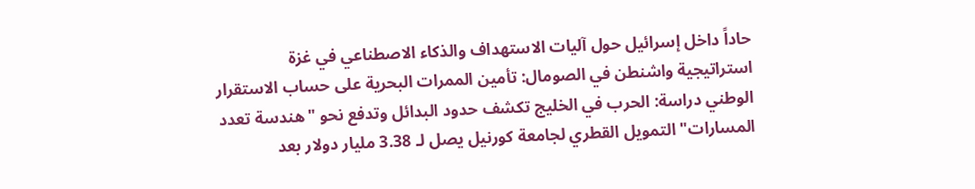حاداً داخل إسرائيل حول آليات الاستهداف والذكاء الاصطناعي في غزة استراتيجية واشنطن في الصومال: تأمين الممرات البحرية على حساب الاستقرار الوطني دراسة: الحرب في الخليج تكشف حدود البدائل وتدفع نحو "هندسة تعدد المسارات" التمويل القطري لجامعة كورنيل يصل لـ 3.38 مليار دولار بعد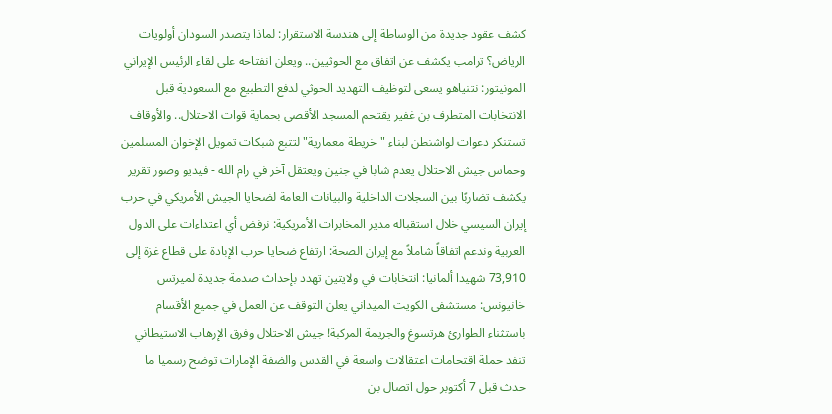كشف عقود جديدة من الوساطة إلى هندسة الاستقرار: لماذا يتصدر السودان أولويات الرياض؟ ترامب يكشف عن اتفاق مع الحوثيين.. ويعلن انفتاحه على لقاء الرئيس الإيراني المونيتور: نتنياهو يسعى لتوظيف التهديد الحوثي لدفع التطبيع مع السعودية قبل الانتخابات المتطرف بن غفير يقتحم المسجد الأقصى بحماية قوات الاحتلال.. والأوقاف تستنكر دعوات لواشنطن لبناء "خريطة معمارية" لتتبع شبكات تمويل الإخوان المسلمين وحماس جيش الاحتلال يعدم شابا في جنين ويعتقل آخر في رام الله - فيديو وصور تقرير يكشف تضاربًا بين السجلات الداخلية والبيانات العامة لضحايا الجيش الأمريكي في حرب إيران السيسي خلال استقباله مدير المخابرات الأمريكية: نرفض أي اعتداءات على الدول العربية وندعم اتفاقاً شاملاً مع إيران الصحة: ارتفاع ضحايا حرب الإبادة على قطاع غزة إلى 73,910 شهيدا ألمانيا: انتخابات في ولايتين تهدد بإحداث صدمة جديدة لميرتس خانيونس: مستشفى الكويت الميداني يعلن التوقف عن العمل في جميع الأقسام باستثناء الطوارئ هرتسوغ والجريمة المركبة! جيش الاحتلال وفرق الإرهاب الاستيطاني تنفد حملة اقتحامات اعتقالات واسعة في القدس والضفة الإمارات توضح رسميا ما حدث قبل 7 أكتوبر حول اتصال بن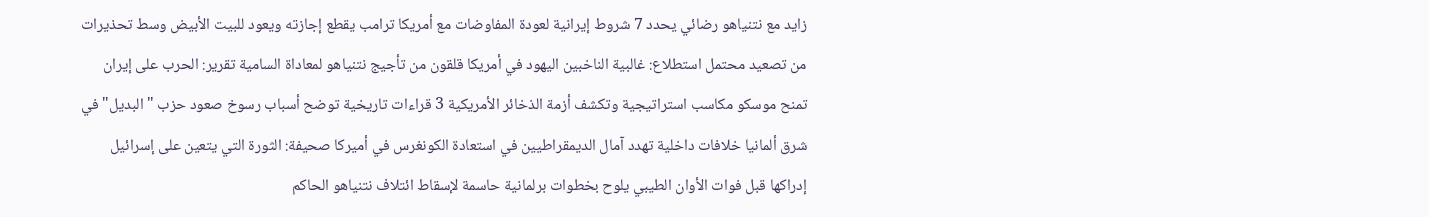زايد مع نتنياهو رضائي يحدد 7 شروط إيرانية لعودة المفاوضات مع أمريكا ترامب يقطع إجازته ويعود للبيت الأبيض وسط تحذيرات من تصعيد محتمل استطلاع: غالبية الناخبين اليهود في أمريكا قلقون من تأجيج نتنياهو لمعاداة السامية تقرير: الحرب على إيران تمنح موسكو مكاسب استراتيجية وتكشف أزمة الذخائر الأمريكية 3 قراءات تاريخية توضح أسباب رسوخ صعود حزب "البديل" في شرق ألمانيا خلافات داخلية تهدد آمال الديمقراطيين في استعادة الكونغرس في أميركا صحيفة: الثورة التي يتعين على إسرائيل إدراكها قبل فوات الأوان الطيبي يلوح بخطوات برلمانية حاسمة لإسقاط ائتلاف نتنياهو الحاكم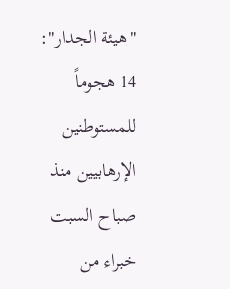"هيئة الجدار": 14 هجوماً للمستوطنين الإرهابيين منذ صباح السبت خبراء من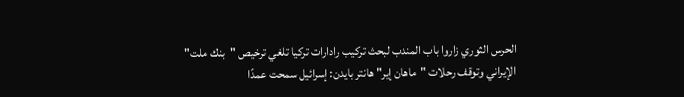الحرس الثوري زاروا باب المندب لبحث تركيب رادارات تركيا تلغي ترخيص "بنك ملت" الإيراني وتوقف رحلات "ماهان إير" هانتر بايدن: إسرائيل سمحت عمدًا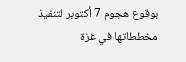بوقوع هجوم 7 أكتوبر لتنفيذ مخططاتها في غزة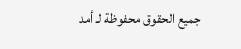جميع الحقوق محفوظة لـ أمد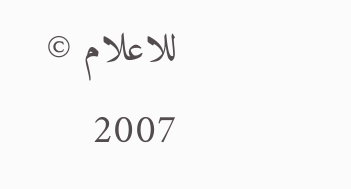للاعلام © 2007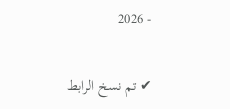- 2026

✔ تم نسخ الرابط